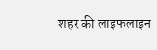शहर की लाइफलाइन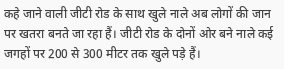कहे जाने वाली जीटी रोड के साथ खुले नाले अब लोगों की जान पर खतरा बनते जा रहा हैं। जीटी रोड के दोनों ओर बने नाले कई जगहों पर 200 से 300 मीटर तक खुले पड़े हैं।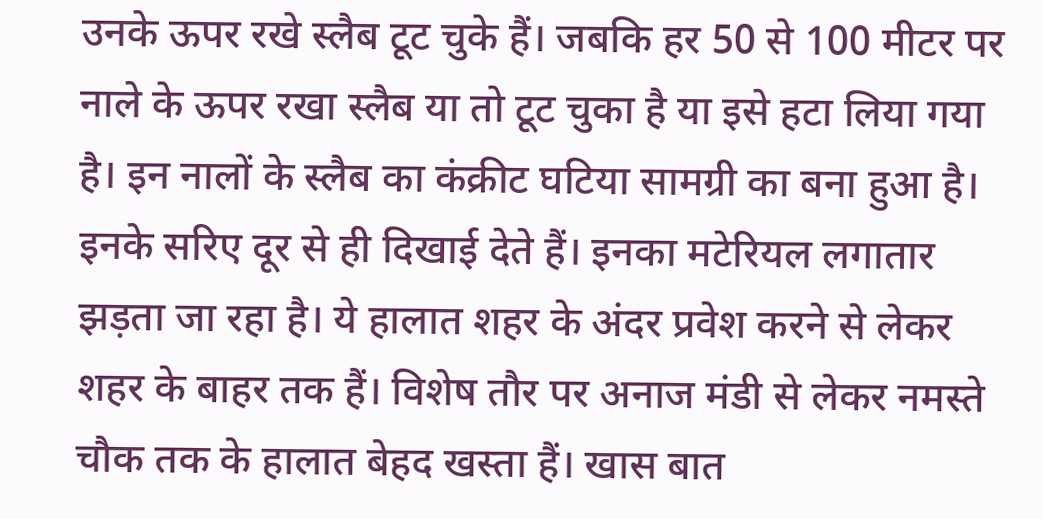उनके ऊपर रखे स्लैब टूट चुके हैं। जबकि हर 50 से 100 मीटर पर नाले के ऊपर रखा स्लैब या तो टूट चुका है या इसे हटा लिया गया है। इन नालों के स्लैब का कंक्रीट घटिया सामग्री का बना हुआ है। इनके सरिए दूर से ही दिखाई देते हैं। इनका मटेरियल लगातार झड़ता जा रहा है। ये हालात शहर के अंदर प्रवेश करने से लेकर शहर के बाहर तक हैं। विशेष तौर पर अनाज मंडी से लेकर नमस्ते चौक तक के हालात बेहद खस्ता हैं। खास बात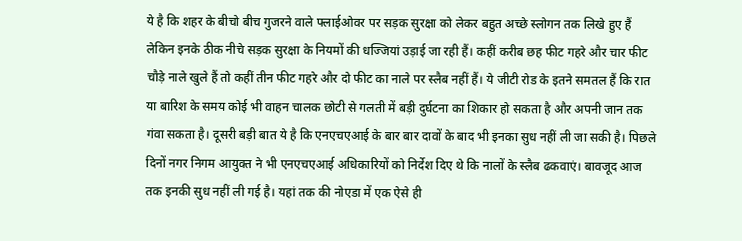ये है कि शहर के बीचो बीच गुजरने वाले फ्लाईओवर पर सड़क सुरक्षा को लेकर बहुत अच्छे स्लोगन तक लिखे हुए हैं लेकिन इनके ठीक नीचे सड़क सुरक्षा के नियमों की धज्जियां उड़ाई जा रही हैं। कहीं करीब छह फीट गहरे और चार फीट चौड़े नाले खुले हैं तो कहीं तीन फीट गहरे और दो फीट का नाले पर स्लैब नहीं हैं। ये जीटी रोड के इतने समतल हैं कि रात या बारिश के समय कोई भी वाहन चालक छोटी से गलती में बड़ी दुर्घटना का शिकार हो सकता है और अपनी जान तक गंवा सकता है। दूसरी बड़ी बात ये है कि एनएचएआई के बार बार दावों के बाद भी इनका सुध नहीं ली जा सकी है। पिछले दिनों नगर निगम आयुक्त ने भी एनएचएआई अधिकारियों को निर्देश दिए थे कि नालों के स्लैब ढकवाएं। बावजूद आज तक इनकी सुध नहीं ली गई है। यहां तक की नोएडा में एक ऐसे ही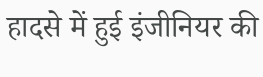हादसे में हुई इंजीनियर की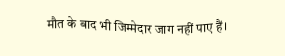मौत के बाद भी जिम्मेदार जाग नहीं पाए हैं।